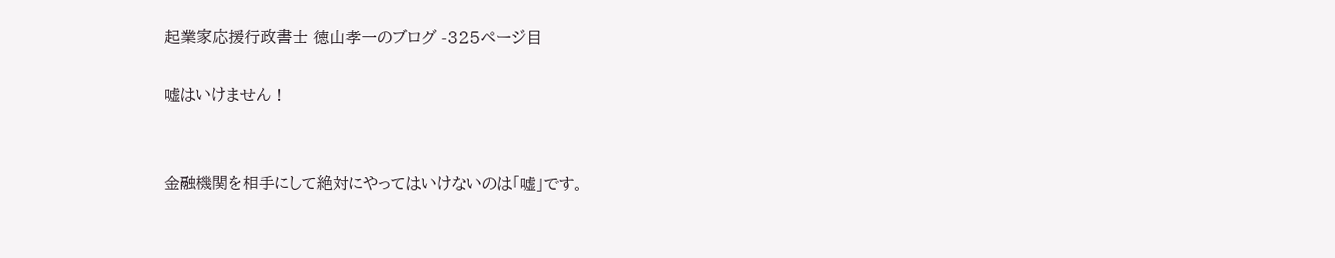起業家応援行政書士 徳山孝一のブログ -325ページ目

嘘はいけません !


金融機関を相手にして絶対にやってはいけないのは「嘘」です。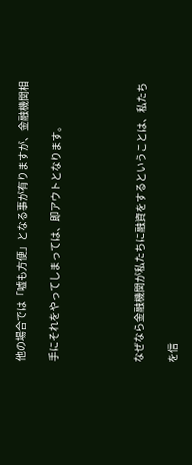他の場合では「嘘も方便」となる事が有りますが、金融機関相

手にそれをやってしまっては、即アウトとなります。




なぜなら金融機関が私たちに融資をするということは、私たち

を信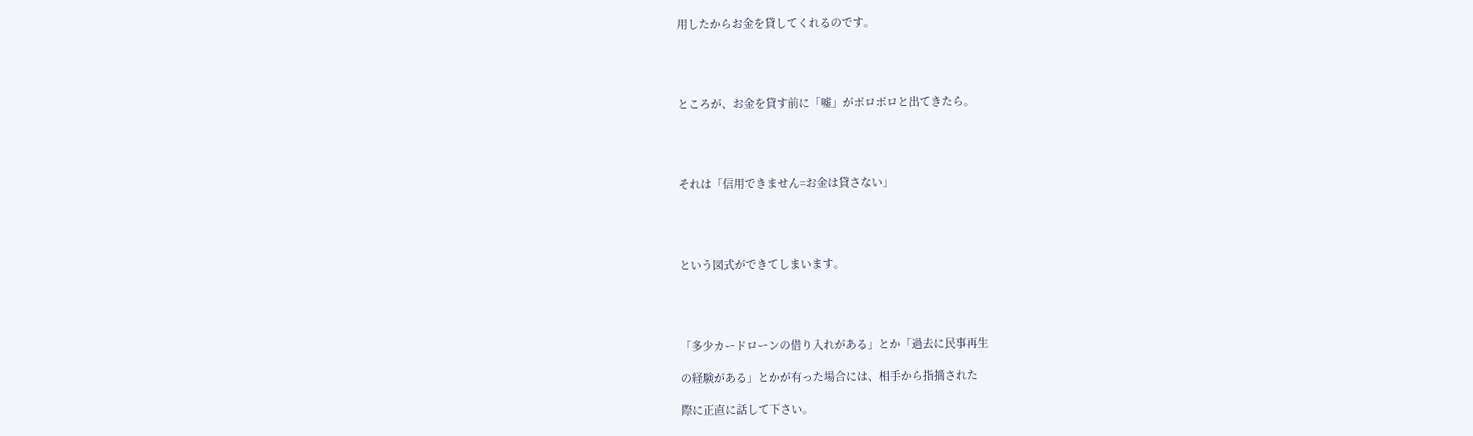用したからお金を貸してくれるのです。




ところが、お金を貸す前に「嘘」がポロポロと出てきたら。




それは「信用できません=お金は貸さない」




という図式ができてしまいます。




「多少カードローンの借り入れがある」とか「過去に民事再生

の経験がある」とかが有った場合には、相手から指摘された

際に正直に話して下さい。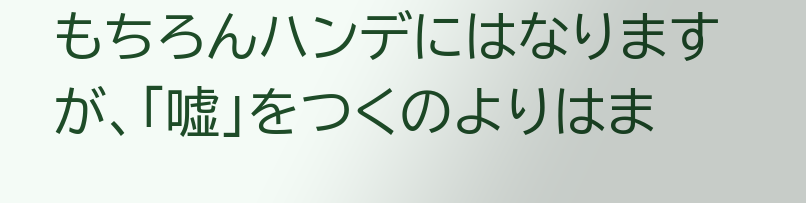もちろんハンデにはなりますが、「嘘」をつくのよりはま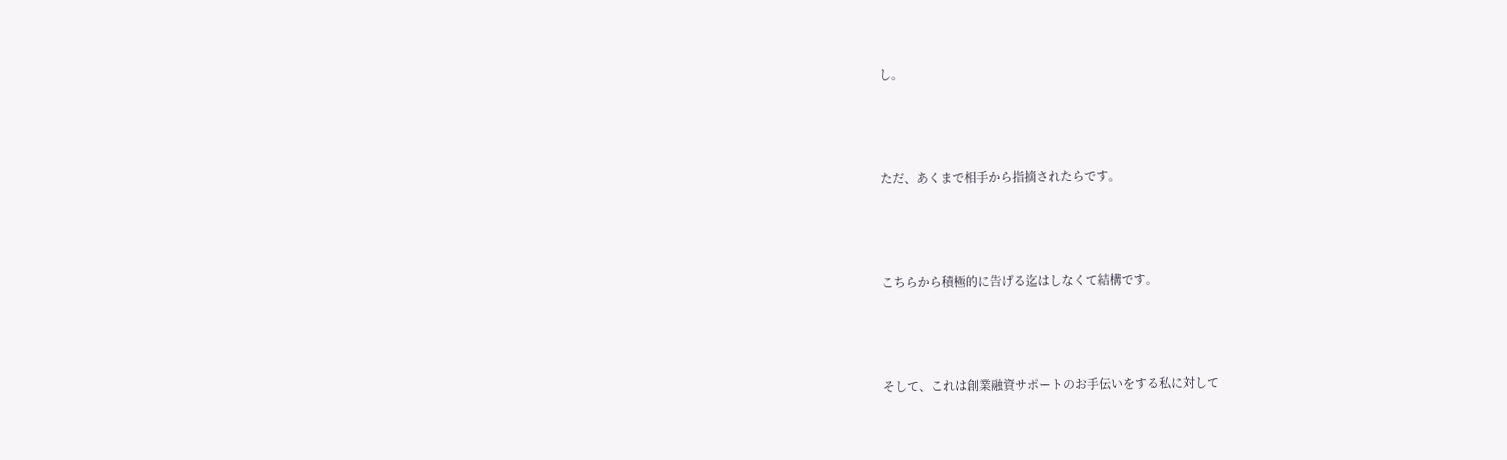し。




ただ、あくまで相手から指摘されたらです。




こちらから積極的に告げる迄はしなくて結構です。




そして、これは創業融資サポートのお手伝いをする私に対して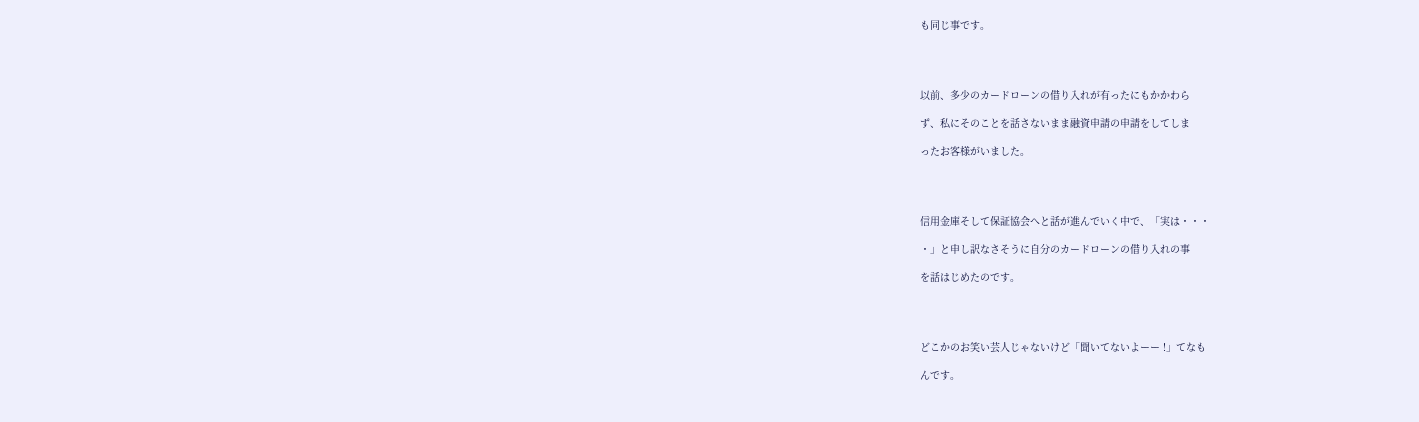も同じ事です。




以前、多少のカードローンの借り入れが有ったにもかかわら

ず、私にそのことを話さないまま融資申請の申請をしてしま

ったお客様がいました。




信用金庫そして保証協会へと話が進んでいく中で、「実は・・・

・」と申し訳なさそうに自分のカードローンの借り入れの事

を話はじめたのです。




どこかのお笑い芸人じゃないけど「聞いてないよーー !」てなも

んです。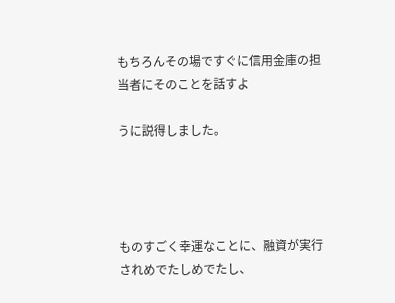もちろんその場ですぐに信用金庫の担当者にそのことを話すよ

うに説得しました。




ものすごく幸運なことに、融資が実行されめでたしめでたし、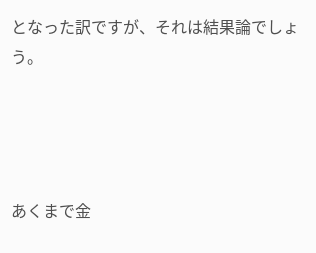となった訳ですが、それは結果論でしょう。




あくまで金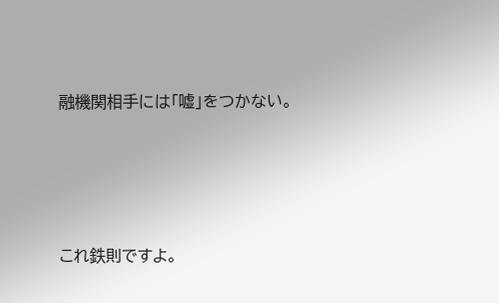融機関相手には「嘘」をつかない。




これ鉄則ですよ。